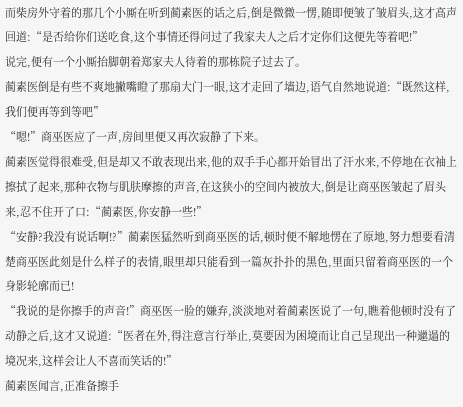而柴房外守着的那几个小厮在听到蔺素医的话之后,倒是微微一愣,随即便皱了皱眉头,这才高声回道:“是否给你们送吃食,这个事情还得问过了我家夫人之后才定你们这便先等着吧!”
说完,便有一个小厮抬脚朝着郑家夫人待着的那栋院子过去了。
蔺素医倒是有些不爽地撇嘴瞪了那扇大门一眼,这才走回了墙边,语气自然地说道:“既然这样,我们便再等到等吧”
“嗯!”商巫医应了一声,房间里便又再次寂静了下来。
蔺素医觉得很难受,但是却又不敢表现出来,他的双手手心都开始冒出了汗水来,不停地在衣袖上擦拭了起来,那种衣物与肌肤摩擦的声音,在这狭小的空间内被放大,倒是让商巫医皱起了眉头来,忍不住开了口:“蔺素医,你安静一些!”
“安静?我没有说话啊!?”蔺素医猛然听到商巫医的话,顿时便不解地愣在了原地,努力想要看清楚商巫医此刻是什么样子的表情,眼里却只能看到一篇灰扑扑的黑色,里面只留着商巫医的一个身影轮廓而已!
“我说的是你擦手的声音!”商巫医一脸的嫌弃,淡淡地对着蔺素医说了一句,瞧着他顿时没有了动静之后,这才又说道:“医者在外,得注意言行举止,莫要因为困境而让自己呈现出一种邋遢的境况来,这样会让人不喜而笑话的!”
蔺素医闻言,正准备擦手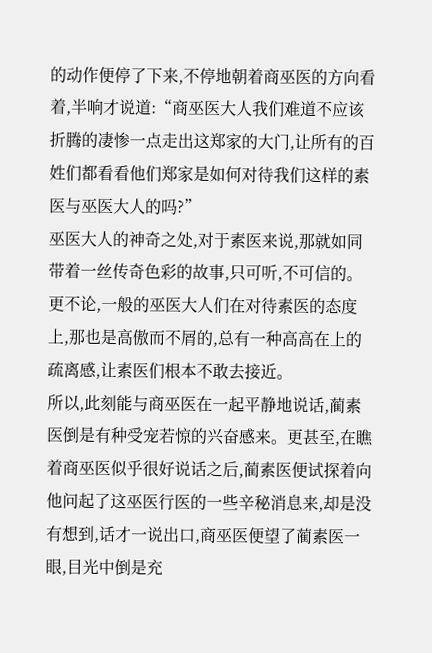的动作便停了下来,不停地朝着商巫医的方向看着,半响才说道:“商巫医大人我们难道不应该折腾的凄惨一点走出这郑家的大门,让所有的百姓们都看看他们郑家是如何对待我们这样的素医与巫医大人的吗?”
巫医大人的神奇之处,对于素医来说,那就如同带着一丝传奇色彩的故事,只可听,不可信的。
更不论,一般的巫医大人们在对待素医的态度上,那也是高傲而不屑的,总有一种高高在上的疏离感,让素医们根本不敢去接近。
所以,此刻能与商巫医在一起平静地说话,蔺素医倒是有种受宠若惊的兴奋感来。更甚至,在瞧着商巫医似乎很好说话之后,蔺素医便试探着向他问起了这巫医行医的一些辛秘消息来,却是没有想到,话才一说出口,商巫医便望了蔺素医一眼,目光中倒是充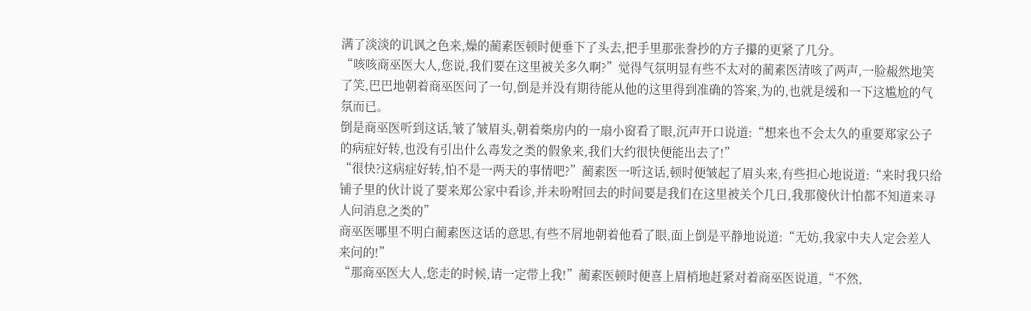满了淡淡的讥讽之色来,燥的蔺素医顿时便垂下了头去,把手里那张誊抄的方子攥的更紧了几分。
“咳咳商巫医大人,您说,我们要在这里被关多久啊?”觉得气氛明显有些不太对的蔺素医清咳了两声,一脸赧然地笑了笑,巴巴地朝着商巫医问了一句,倒是并没有期待能从他的这里得到准确的答案,为的,也就是缓和一下这尴尬的气氛而已。
倒是商巫医听到这话,皱了皱眉头,朝着柴房内的一扇小窗看了眼,沉声开口说道:“想来也不会太久的重要郑家公子的病症好转,也没有引出什么毒发之类的假象来,我们大约很快便能出去了!”
“很快?这病症好转,怕不是一两天的事情吧?”蔺素医一听这话,顿时便皱起了眉头来,有些担心地说道:“来时我只给铺子里的伙计说了要来郑公家中看诊,并未吩咐回去的时间要是我们在这里被关个几日,我那傻伙计怕都不知道来寻人问消息之类的”
商巫医哪里不明白蔺素医这话的意思,有些不屑地朝着他看了眼,面上倒是平静地说道:“无妨,我家中夫人定会差人来问的!”
“那商巫医大人,您走的时候,请一定带上我!”蔺素医顿时便喜上眉梢地赶紧对着商巫医说道,“不然,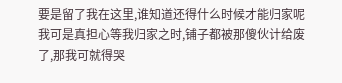要是留了我在这里,谁知道还得什么时候才能归家呢我可是真担心等我归家之时,铺子都被那傻伙计给废了,那我可就得哭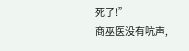死了!”
商巫医没有吭声,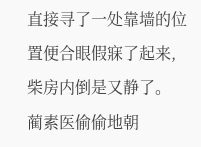直接寻了一处靠墙的位置便合眼假寐了起来,柴房内倒是又静了。
蔺素医偷偷地朝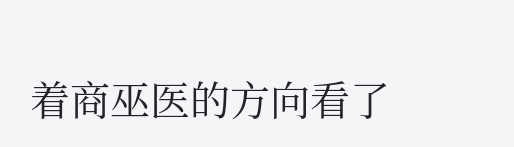着商巫医的方向看了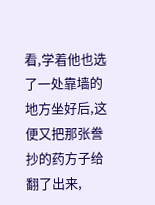看,学着他也选了一处靠墙的地方坐好后,这便又把那张誊抄的药方子给翻了出来,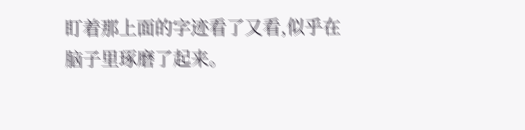盯着那上面的字迹看了又看,似乎在脑子里琢磨了起来。